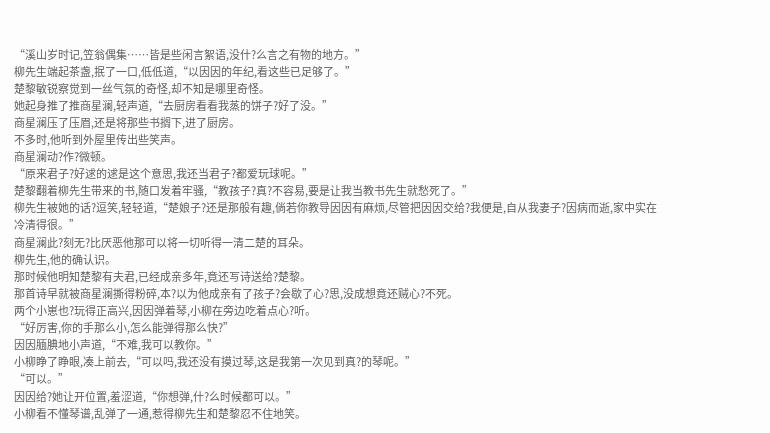“溪山岁时记,笠翁偶集……皆是些闲言絮语,没什?么言之有物的地方。”
柳先生端起茶盏,抿了一口,低低道,“以因因的年纪,看这些已足够了。”
楚黎敏锐察觉到一丝气氛的奇怪,却不知是哪里奇怪。
她起身推了推商星澜,轻声道,“去厨房看看我蒸的饼子?好了没。”
商星澜压了压眉,还是将那些书搁下,进了厨房。
不多时,他听到外屋里传出些笑声。
商星澜动?作?微顿。
“原来君子?好逑的逑是这个意思,我还当君子?都爱玩球呢。”
楚黎翻着柳先生带来的书,随口发着牢骚,“教孩子?真?不容易,要是让我当教书先生就愁死了。”
柳先生被她的话?逗笑,轻轻道,“楚娘子?还是那般有趣,倘若你教导因因有麻烦,尽管把因因交给?我便是,自从我妻子?因病而逝,家中实在冷清得很。”
商星澜此?刻无?比厌恶他那可以将一切听得一清二楚的耳朵。
柳先生,他的确认识。
那时候他明知楚黎有夫君,已经成亲多年,竟还写诗送给?楚黎。
那首诗早就被商星澜撕得粉碎,本?以为他成亲有了孩子?会歇了心?思,没成想竟还贼心?不死。
两个小崽也?玩得正高兴,因因弹着琴,小柳在旁边吃着点心?听。
“好厉害,你的手那么小,怎么能弹得那么快?”
因因腼腆地小声道,“不难,我可以教你。”
小柳睁了睁眼,凑上前去,“可以吗,我还没有摸过琴,这是我第一次见到真?的琴呢。”
“可以。”
因因给?她让开位置,羞涩道,“你想弹,什?么时候都可以。”
小柳看不懂琴谱,乱弹了一通,惹得柳先生和楚黎忍不住地笑。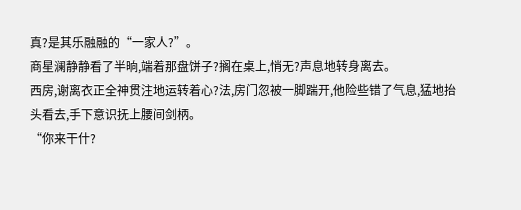真?是其乐融融的“一家人?”。
商星澜静静看了半晌,端着那盘饼子?搁在桌上,悄无?声息地转身离去。
西房,谢离衣正全神贯注地运转着心?法,房门忽被一脚踹开,他险些错了气息,猛地抬头看去,手下意识抚上腰间剑柄。
“你来干什?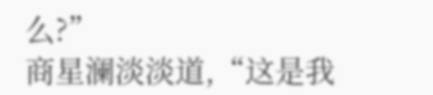么?”
商星澜淡淡道,“这是我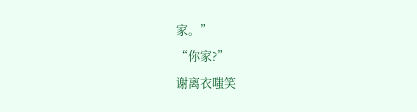家。”
“你家?”
谢离衣嗤笑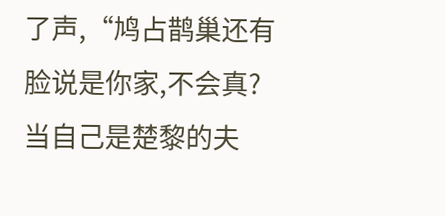了声,“鸠占鹊巢还有脸说是你家,不会真?当自己是楚黎的夫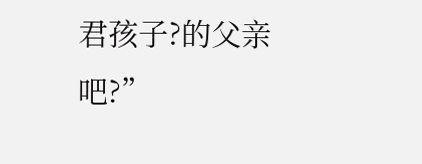君孩子?的父亲吧?”